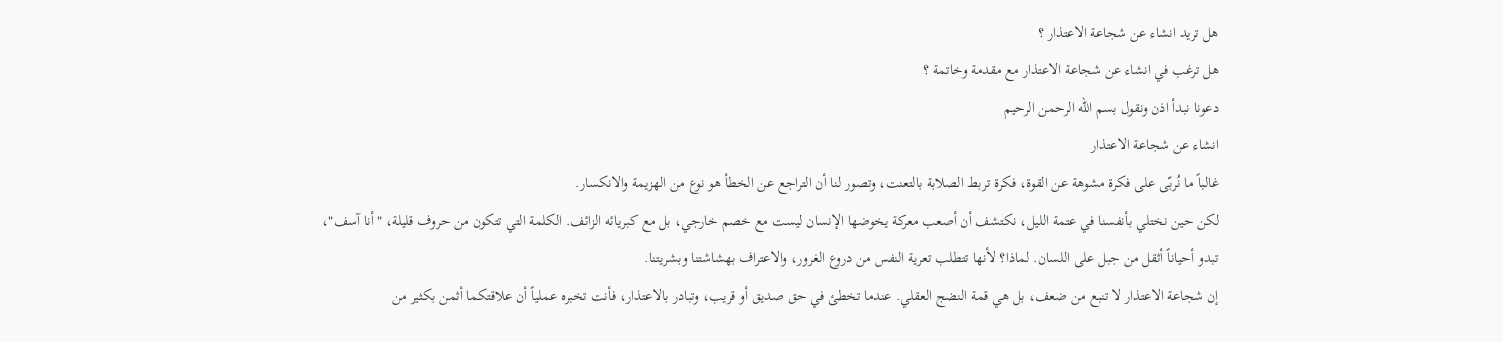هل تريد انشاء عن شجاعة الاعتذار ؟
هل ترغب في انشاء عن شجاعة الاعتذار مع مقدمة وخاتمة ؟
دعونا نبدأ اذن ونقول بسم الله الرحمن الرحيم
انشاء عن شجاعة الاعتذار
غالباً ما نُربّى على فكرة مشوهة عن القوة، فكرة تربط الصلابة بالتعنت، وتصور لنا أن التراجع عن الخطأ هو نوع من الهزيمة والانكسار.
لكن حين نختلي بأنفسنا في عتمة الليل، نكتشف أن أصعب معركة يخوضها الإنسان ليست مع خصم خارجي، بل مع كبريائه الزائف. الكلمة التي تتكون من حروف قليلة، "أنا آسف"،
تبدو أحياناً أثقل من جبل على اللسان. لماذا؟ لأنها تتطلب تعرية النفس من دروع الغرور، والاعتراف بهشاشتنا وبشريتنا.
إن شجاعة الاعتذار لا تنبع من ضعف، بل هي قمة النضج العقلي. عندما تخطئ في حق صديق أو قريب، وتبادر بالاعتذار، فأنت تخبره عملياً أن علاقتكما أثمن بكثير من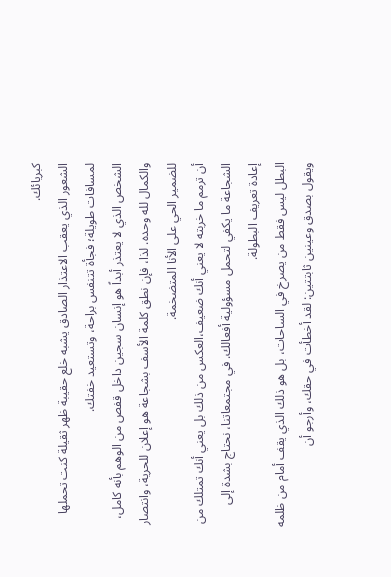كبريائك.
الشعور الذي يعقب الاعتذار الصادق يشبه خلع حقيبة ظهر ثقيلة كنت تحملها لمسافات طويلة؛ فجأة تتنفس براحة، وتستعيد خفتك.
الشخص الذي لا يعتذر أبداً هو إنسان سجين داخل قفص من الوهم بأنه كامل، والكمال لله وحده. لذا، فإن نطق كلمة الأسف بشجاعة هو إعلان للحرية، وانتصار للضمير الحي على الأنا المتضخمة.
أن ترمم ما خربته لا يعني أنك ضعيف،العكس من ذلك بل يعني أنك تمتلك من الشجاعة ما يكفي لتحمل مسؤولية أفعالك. في مجتمعاتنا، نحتاج بشدة إلى إعادة تعريف البطولة.
البطل ليس فقط من يصرخ في الساحات، بل هو ذلك الذي يقف أمام من ظلمه ويقول بصدق وعينين ثابتتين: لقد أخطأت في حقك، وأرجو أن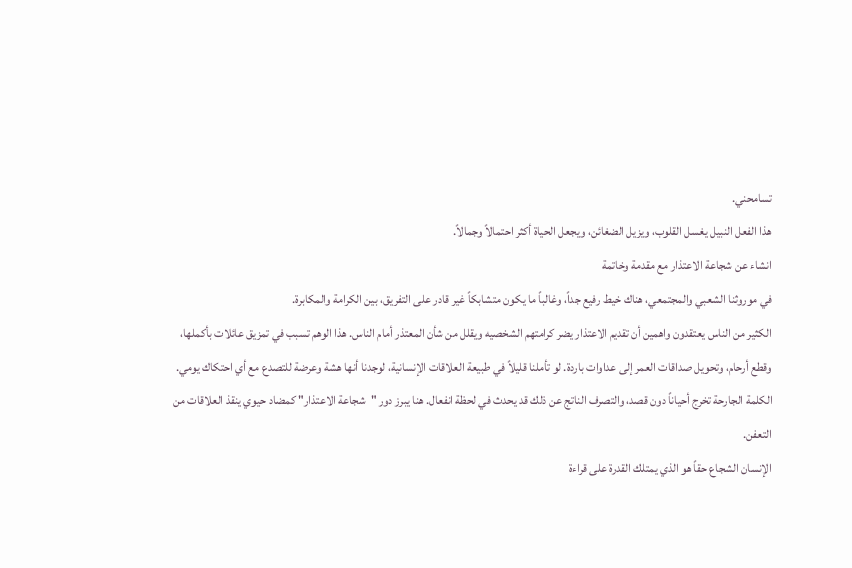تسامحني.
هذا الفعل النبيل يغسل القلوب، ويزيل الضغائن، ويجعل الحياة أكثر احتمالاً وجمالاً.
انشاء عن شجاعة الاعتذار مع مقدمة وخاتمة
في موروثنا الشعبي والمجتمعي، هناك خيط رفيع جداً، وغالباً ما يكون متشابكاً غير قادر على التفريق، بين الكرامة والمكابرة.
الكثير من الناس يعتقدون واهمين أن تقديم الاعتذار يضر كرامتهم الشخصيه ويقلل من شأن المعتذر أمام الناس. هذا الوهم تسبب في تمزيق عائلات بأكملها،
وقطع أرحام، وتحويل صداقات العمر إلى عداوات باردة. لو تأملنا قليلاً في طبيعة العلاقات الإنسانية، لوجدنا أنها هشة وعرضة للتصدع مع أي احتكاك يومي.
الكلمة الجارحة تخرج أحياناً دون قصد، والتصرف الناتج عن ذلك قد يحدث في لحظة انفعال. هنا يبرز دور "شجاعة الاعتذار" كمضاد حيوي ينقذ العلاقات من التعفن.
الإنسان الشجاع حقاً هو الذي يمتلك القدرة على قراءة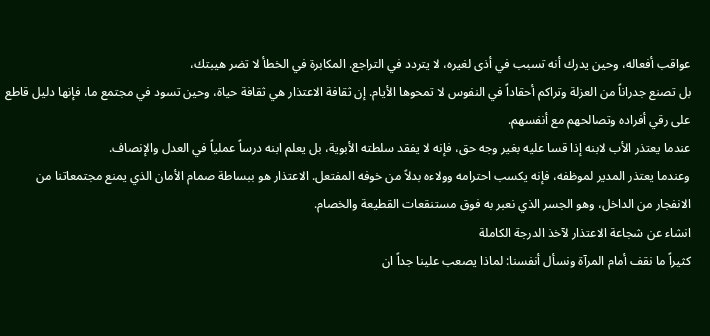عواقب أفعاله، وحين يدرك أنه تسبب في أذى لغيره، لا يتردد في التراجع. المكابرة في الخطأ لا تضر هيبتك،
بل تصنع جدراناً من العزلة وتراكم أحقاداً في النفوس لا تمحوها الأيام. إن ثقافة الاعتذار هي ثقافة حياة، وحين تسود في مجتمع ما، فإنها دليل قاطع على رقي أفراده وتصالحهم مع أنفسهم.
عندما يعتذر الأب لابنه إذا قسا عليه بغير وجه حق، فإنه لا يفقد سلطته الأبوية، بل يعلم ابنه درساً عملياً في العدل والإنصاف.
وعندما يعتذر المدير لموظفه، فإنه يكسب احترامه وولاءه بدلاً من خوفه المفتعل. الاعتذار هو ببساطة صمام الأمان الذي يمنع مجتمعاتنا من الانفجار من الداخل، وهو الجسر الذي نعبر به فوق مستنقعات القطيعة والخصام.
انشاء عن شجاعة الاعتذار لآخذ الدرجة الكاملة
كثيراً ما نقف أمام المرآة ونسأل أنفسنا: لماذا يصعب علينا جداً ان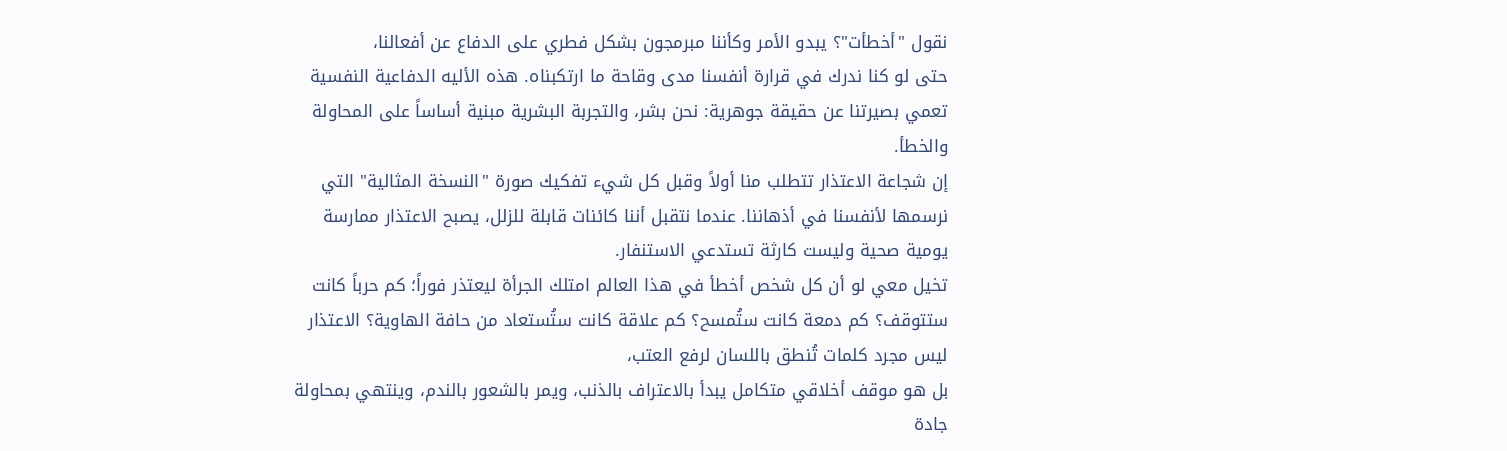نقول "أخطأت"؟ يبدو الأمر وكأننا مبرمجون بشكل فطري على الدفاع عن أفعالنا،
حتى لو كنا ندرك في قرارة أنفسنا مدى وقاحة ما ارتكبناه. هذه الأليه الدفاعية النفسية تعمي بصيرتنا عن حقيقة جوهرية: نحن بشر، والتجربة البشرية مبنية أساساً على المحاولة والخطأ.
إن شجاعة الاعتذار تتطلب منا أولاً وقبل كل شيء تفكيك صورة "النسخة المثالية" التي نرسمها لأنفسنا في أذهاننا. عندما نتقبل أننا كائنات قابلة للزلل، يصبح الاعتذار ممارسة يومية صحية وليست كارثة تستدعي الاستنفار.
تخيل معي لو أن كل شخص أخطأ في هذا العالم امتلك الجرأة ليعتذر فوراً؛ كم حرباً كانت ستتوقف؟ كم دمعة كانت ستُمسح؟ كم علاقة كانت ستُستعاد من حافة الهاوية؟ الاعتذار ليس مجرد كلمات تُنطق باللسان لرفع العتب،
بل هو موقف أخلاقي متكامل يبدأ بالاعتراف بالذنب، ويمر بالشعور بالندم، وينتهي بمحاولة جادة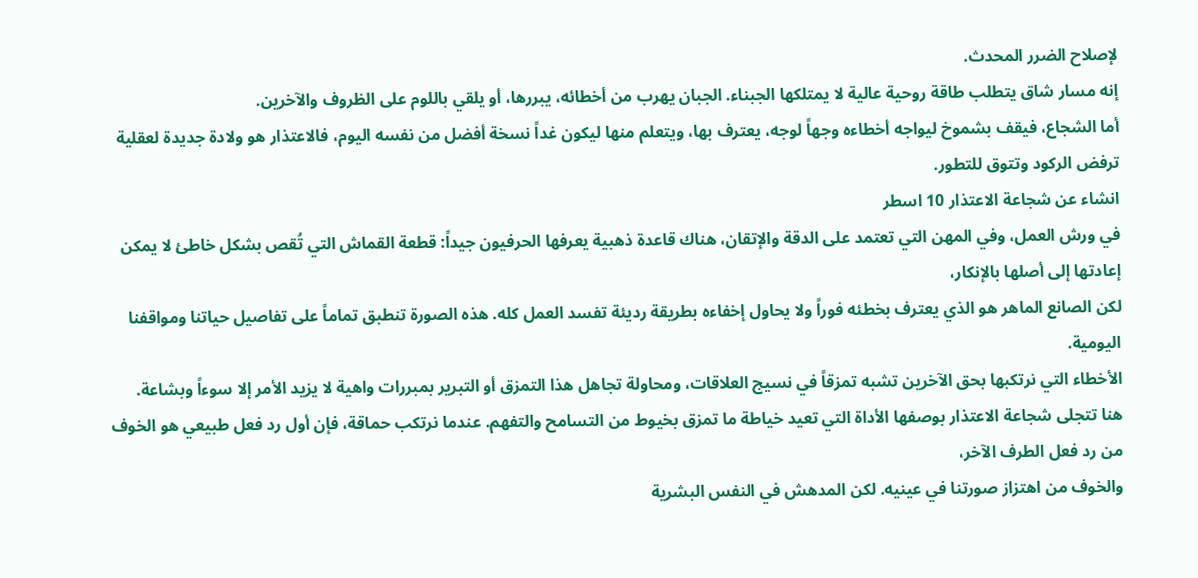لإصلاح الضرر المحدث.
إنه مسار شاق يتطلب طاقة روحية عالية لا يمتلكها الجبناء. الجبان يهرب من أخطائه، يبررها، أو يلقي باللوم على الظروف والآخرين.
أما الشجاع، فيقف بشموخ ليواجه أخطاءه وجهاً لوجه، يعترف بها، ويتعلم منها ليكون غداً نسخة أفضل من نفسه اليوم، فالاعتذار هو ولادة جديدة لعقلية ترفض الركود وتتوق للتطور.
انشاء عن شجاعة الاعتذار 10 اسطر
في ورش العمل، وفي المهن التي تعتمد على الدقة والإتقان، هناك قاعدة ذهبية يعرفها الحرفيون جيداً: قطعة القماش التي تُقص بشكل خاطئ لا يمكن إعادتها إلى أصلها بالإنكار،
لكن الصانع الماهر هو الذي يعترف بخطئه فوراً ولا يحاول إخفاءه بطريقة رديئة تفسد العمل كله. هذه الصورة تنطبق تماماً على تفاصيل حياتنا ومواقفنا اليومية.
الأخطاء التي نرتكبها بحق الآخرين تشبه تمزقاً في نسيج العلاقات، ومحاولة تجاهل هذا التمزق أو التبرير بمبررات واهية لا يزيد الأمر إلا سوءاً وبشاعة.
هنا تتجلى شجاعة الاعتذار بوصفها الأداة التي تعيد خياطة ما تمزق بخيوط من التسامح والتفهم. عندما نرتكب حماقة، فإن أول رد فعل طبيعي هو الخوف من رد فعل الطرف الآخر،
والخوف من اهتزاز صورتنا في عينيه. لكن المدهش في النفس البشرية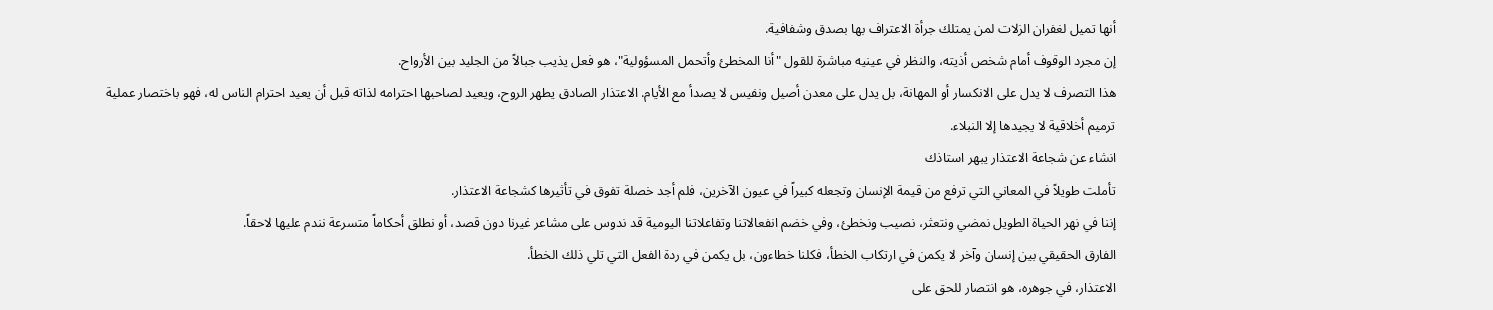أنها تميل لغفران الزلات لمن يمتلك جرأة الاعتراف بها بصدق وشفافية.
إن مجرد الوقوف أمام شخص أذيته، والنظر في عينيه مباشرة للقول "أنا المخطئ وأتحمل المسؤولية"، هو فعل يذيب جبالاً من الجليد بين الأرواح.
هذا التصرف لا يدل على الانكسار أو المهانة، بل يدل على معدن أصيل ونفيس لا يصدأ مع الأيام. الاعتذار الصادق يطهر الروح، ويعيد لصاحبها احترامه لذاته قبل أن يعيد احترام الناس له، فهو باختصار عملية ترميم أخلاقية لا يجيدها إلا النبلاء.
انشاء عن شجاعة الاعتذار يبهر استاذك
تأملت طويلاً في المعاني التي ترفع من قيمة الإنسان وتجعله كبيراً في عيون الآخرين، فلم أجد خصلة تفوق في تأثيرها كشجاعة الاعتذار.
إننا في نهر الحياة الطويل نمضي ونتعثر، نصيب ونخطئ، وفي خضم انفعالاتنا وتفاعلاتنا اليومية قد ندوس على مشاعر غيرنا دون قصد، أو نطلق أحكاماً متسرعة نندم عليها لاحقاً.
الفارق الحقيقي بين إنسان وآخر لا يكمن في ارتكاب الخطأ، فكلنا خطاءون، بل يكمن في ردة الفعل التي تلي ذلك الخطأ.
الاعتذار، في جوهره، هو انتصار للحق على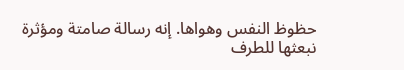حظوظ النفس وهواها. إنه رسالة صامتة ومؤثرة نبعثها للطرف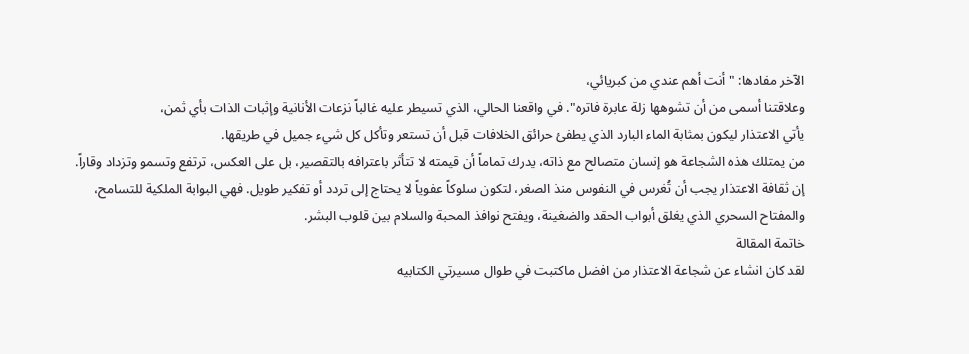الآخر مفادها: "أنت أهم عندي من كبريائي،
وعلاقتنا أسمى من أن تشوهها زلة عابرة فاتره". في واقعنا الحالي، الذي تسيطر عليه غالباً نزعات الأنانية وإثبات الذات بأي ثمن،
يأتي الاعتذار ليكون بمثابة الماء البارد الذي يطفئ حرائق الخلافات قبل أن تستعر وتأكل كل شيء جميل في طريقها.
من يمتلك هذه الشجاعة هو إنسان متصالح مع ذاته، يدرك تماماً أن قيمته لا تتأثر باعترافه بالتقصير، بل على العكس، ترتفع وتسمو وتزداد وقاراً.
إن ثقافة الاعتذار يجب أن تُغرس في النفوس منذ الصغر، لتكون سلوكاً عفوياً لا يحتاج إلى تردد أو تفكير طويل. فهي البوابة الملكية للتسامح، والمفتاح السحري الذي يغلق أبواب الحقد والضغينة، ويفتح نوافذ المحبة والسلام بين قلوب البشر.
خاتمة المقالة
لقد كان انشاء عن شجاعة الاعتذار من افضل ماكتبت في طوال مسيرتي الكتابيه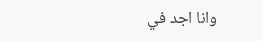وانا اجد في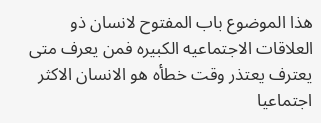هذا الموضوع باب المفتوح لانسان ذو العلاقات الاجتماعيه الكبيره فمن يعرف متى يعترف يعتذر وقت خطأه هو الانسان الاكثر اجتماعيا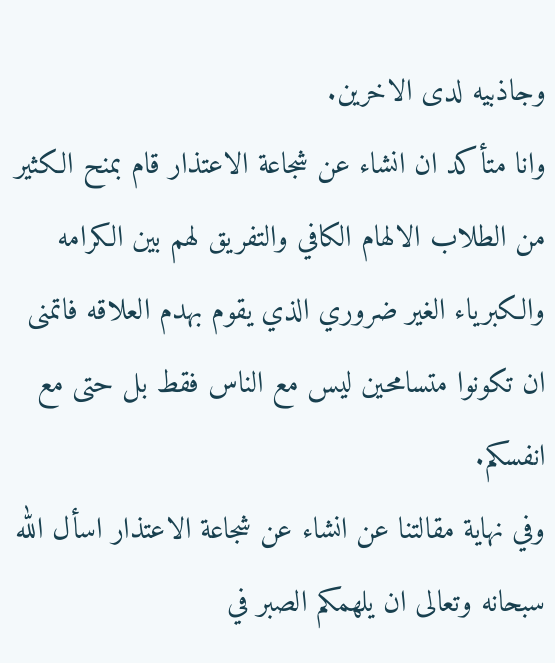وجاذبيه لدى الاخرين.
وانا متأكد ان انشاء عن شجاعة الاعتذار قام بمنح الكثير من الطلاب الالهام الكافي والتفريق لهم بين الكرامه والكبرياء الغير ضروري الذي يقوم بهدم العلاقه فاتمنى ان تكونوا متسامحين ليس مع الناس فقط بل حتى مع انفسكم.
وفي نهاية مقالتنا عن انشاء عن شجاعة الاعتذار اسأل الله سبحانه وتعالى ان يلهمكم الصبر في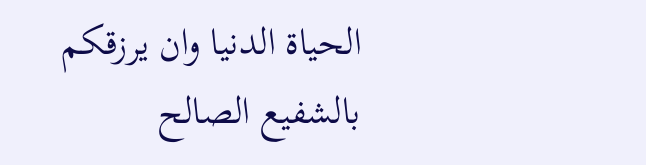الحياة الدنيا وان يرزقكم بالشفيع الصالح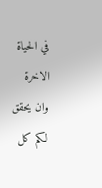في الحياة الاخرة وان يحقق لكم كل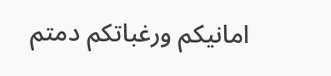امانيكم ورغباتكم دمتم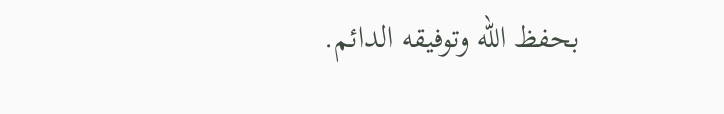بحفظ الله وتوفيقه الدائم.